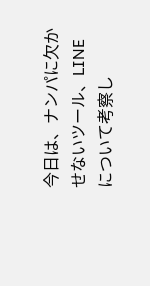今日は、ナンパに欠かせないツール、LINEについて考察し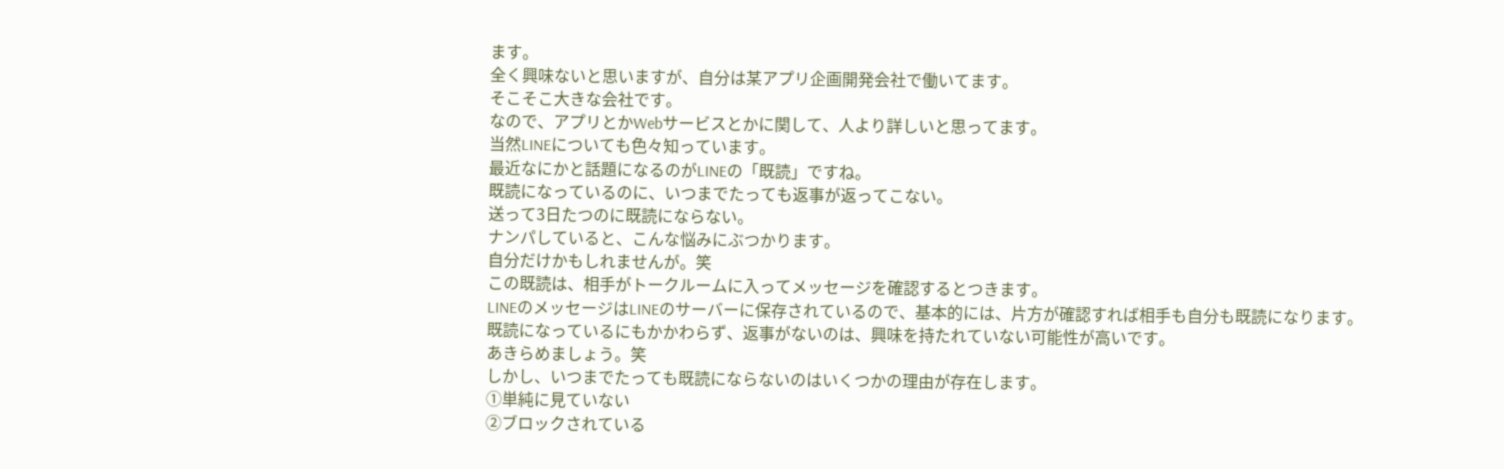ます。
全く興味ないと思いますが、自分は某アプリ企画開発会社で働いてます。
そこそこ大きな会社です。
なので、アプリとかWebサービスとかに関して、人より詳しいと思ってます。
当然LINEについても色々知っています。
最近なにかと話題になるのがLINEの「既読」ですね。
既読になっているのに、いつまでたっても返事が返ってこない。
送って3日たつのに既読にならない。
ナンパしていると、こんな悩みにぶつかります。
自分だけかもしれませんが。笑
この既読は、相手がトークルームに入ってメッセージを確認するとつきます。
LINEのメッセージはLINEのサーバーに保存されているので、基本的には、片方が確認すれば相手も自分も既読になります。
既読になっているにもかかわらず、返事がないのは、興味を持たれていない可能性が高いです。
あきらめましょう。笑
しかし、いつまでたっても既読にならないのはいくつかの理由が存在します。
①単純に見ていない
②ブロックされている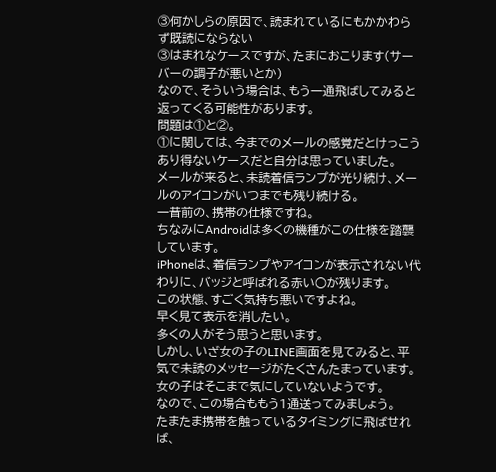③何かしらの原因で、読まれているにもかかわらず既読にならない
③はまれなケースですが、たまにおこります(サーバーの調子が悪いとか)
なので、そういう場合は、もう一通飛ばしてみると返ってくる可能性があります。
問題は①と②。
①に関しては、今までのメールの感覚だとけっこうあり得ないケースだと自分は思っていました。
メールが来ると、未読着信ランプが光り続け、メールのアイコンがいつまでも残り続ける。
一昔前の、携帯の仕様ですね。
ちなみにAndroidは多くの機種がこの仕様を踏襲しています。
iPhoneは、着信ランプやアイコンが表示されない代わりに、バッジと呼ばれる赤い○が残ります。
この状態、すごく気持ち悪いですよね。
早く見て表示を消したい。
多くの人がそう思うと思います。
しかし、いざ女の子のLINE画面を見てみると、平気で未読のメッセージがたくさんたまっています。
女の子はそこまで気にしていないようです。
なので、この場合ももう1通送ってみましょう。
たまたま携帯を触っているタイミングに飛ばせれば、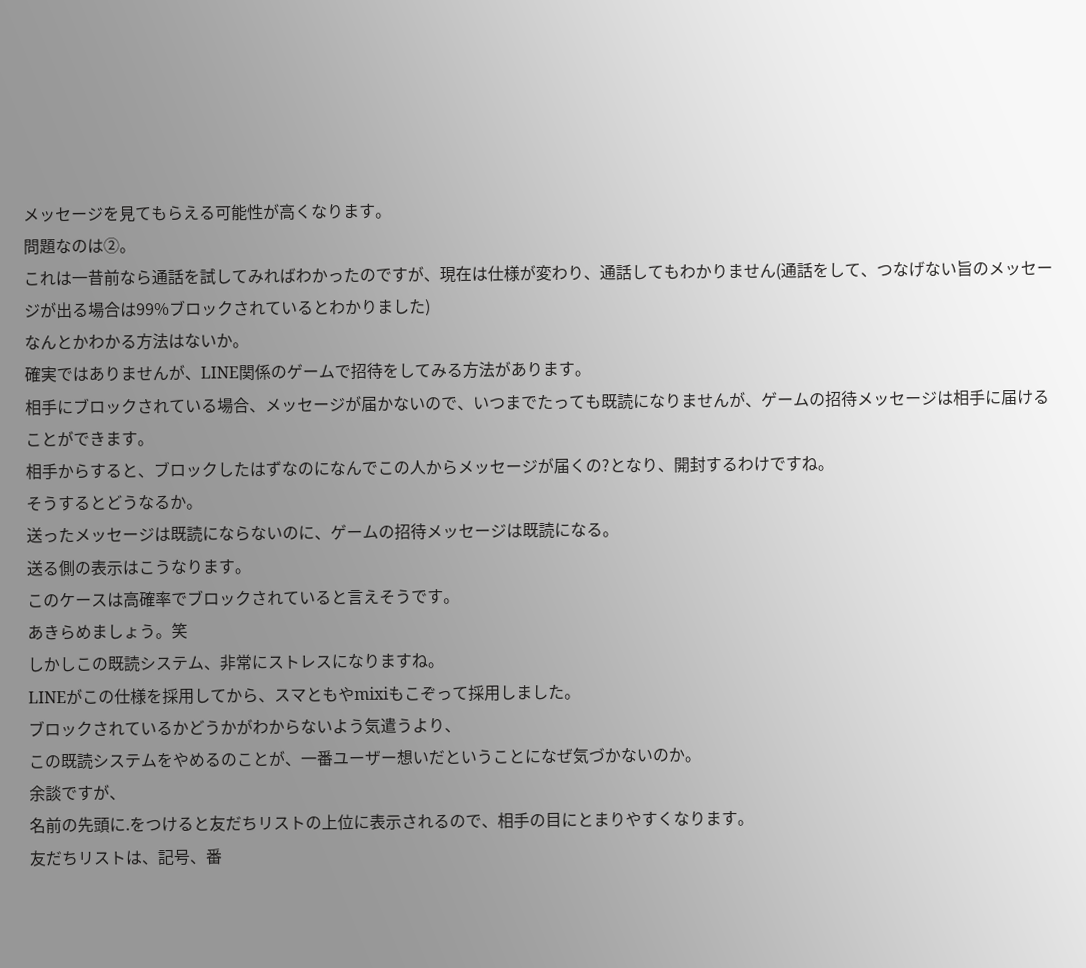メッセージを見てもらえる可能性が高くなります。
問題なのは②。
これは一昔前なら通話を試してみればわかったのですが、現在は仕様が変わり、通話してもわかりません(通話をして、つなげない旨のメッセージが出る場合は99%ブロックされているとわかりました)
なんとかわかる方法はないか。
確実ではありませんが、LINE関係のゲームで招待をしてみる方法があります。
相手にブロックされている場合、メッセージが届かないので、いつまでたっても既読になりませんが、ゲームの招待メッセージは相手に届けることができます。
相手からすると、ブロックしたはずなのになんでこの人からメッセージが届くの?となり、開封するわけですね。
そうするとどうなるか。
送ったメッセージは既読にならないのに、ゲームの招待メッセージは既読になる。
送る側の表示はこうなります。
このケースは高確率でブロックされていると言えそうです。
あきらめましょう。笑
しかしこの既読システム、非常にストレスになりますね。
LINEがこの仕様を採用してから、スマともやmixiもこぞって採用しました。
ブロックされているかどうかがわからないよう気遣うより、
この既読システムをやめるのことが、一番ユーザー想いだということになぜ気づかないのか。
余談ですが、
名前の先頭に.をつけると友だちリストの上位に表示されるので、相手の目にとまりやすくなります。
友だちリストは、記号、番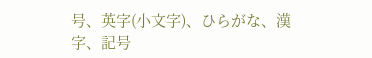号、英字(小文字)、ひらがな、漢字、記号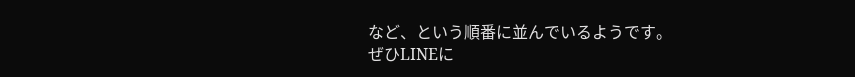など、という順番に並んでいるようです。
ぜひLINEに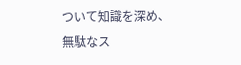ついて知識を深め、
無駄なス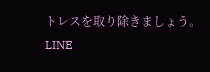トレスを取り除きましょう。
LINE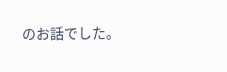のお話でした。